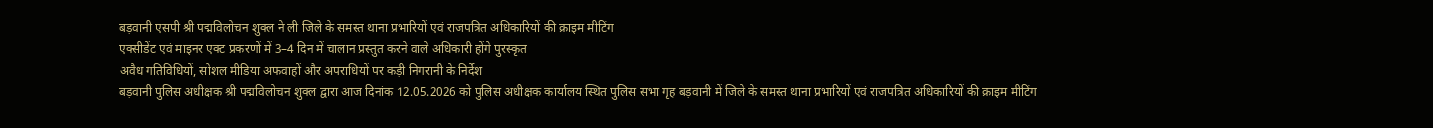बड़वानी एसपी श्री पद्मविलोचन शुक्ल ने ली जिले के समस्त थाना प्रभारियों एवं राजपत्रित अधिकारियों की क्राइम मीटिंग
एक्सीडेंट एवं माइनर एक्ट प्रकरणों में 3–4 दिन में चालान प्रस्तुत करने वाले अधिकारी होंगे पुरस्कृत
अवैध गतिविधियों, सोशल मीडिया अफवाहों और अपराधियों पर कड़ी निगरानी के निर्देश
बड़वानी पुलिस अधीक्षक श्री पद्मविलोचन शुक्ल द्वारा आज दिनांक 12.05.2026 को पुलिस अधीक्षक कार्यालय स्थित पुलिस सभा गृह बड़वानी में जिले के समस्त थाना प्रभारियों एवं राजपत्रित अधिकारियों की क्राइम मीटिंग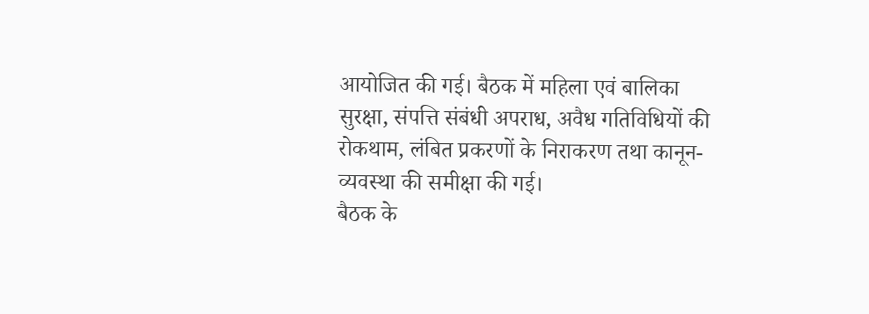आयोजित की गई। बैठक में महिला एवं बालिका सुरक्षा, संपत्ति संबंधी अपराध, अवैध गतिविधियों की रोकथाम, लंबित प्रकरणों के निराकरण तथा कानून-व्यवस्था की समीक्षा की गई।
बैठक के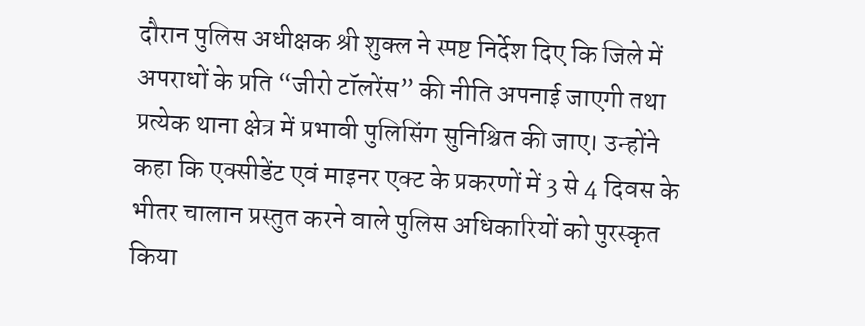दौरान पुलिस अधीक्षक श्री शुक्ल ने स्पष्ट निर्देश दिए कि जिले में अपराधों के प्रति “जीरो टॉलरेंस” की नीति अपनाई जाएगी तथा प्रत्येक थाना क्षेत्र में प्रभावी पुलिसिंग सुनिश्चित की जाए। उन्होंने कहा कि एक्सीडेंट एवं माइनर एक्ट के प्रकरणों में 3 से 4 दिवस के भीतर चालान प्रस्तुत करने वाले पुलिस अधिकारियों को पुरस्कृत किया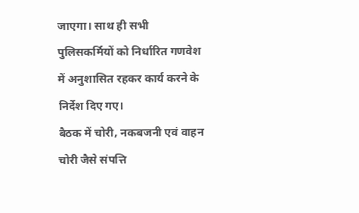जाएगा। साथ ही सभी पुलिसकर्मियों को निर्धारित गणवेश में अनुशासित रहकर कार्य करने के निर्देश दिए गए।
बैठक में चोरी, नकबजनी एवं वाहन चोरी जैसे संपत्ति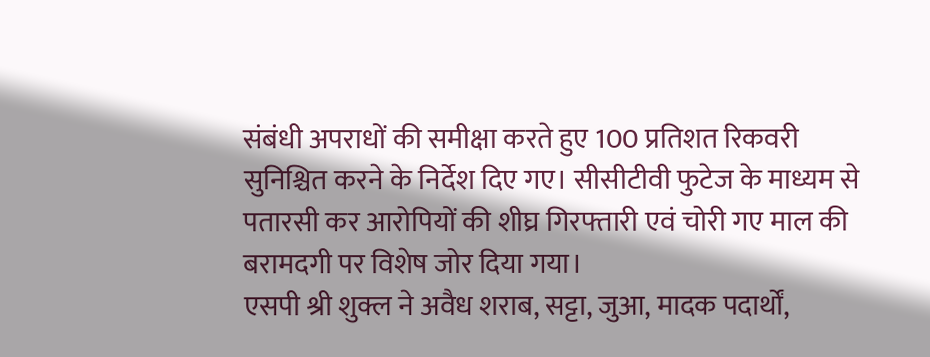संबंधी अपराधों की समीक्षा करते हुए 100 प्रतिशत रिकवरी सुनिश्चित करने के निर्देश दिए गए। सीसीटीवी फुटेज के माध्यम से पतारसी कर आरोपियों की शीघ्र गिरफ्तारी एवं चोरी गए माल की बरामदगी पर विशेष जोर दिया गया।
एसपी श्री शुक्ल ने अवैध शराब, सट्टा, जुआ, मादक पदार्थों,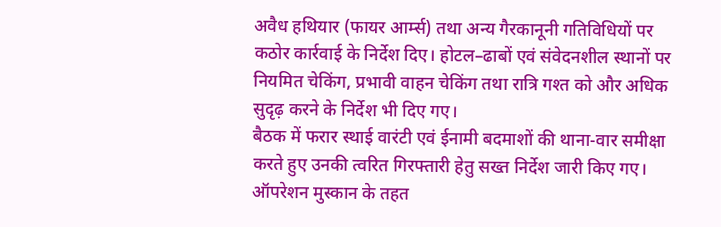अवैध हथियार (फायर आर्म्स) तथा अन्य गैरकानूनी गतिविधियों पर कठोर कार्रवाई के निर्देश दिए। होटल–ढाबों एवं संवेदनशील स्थानों पर नियमित चेकिंग, प्रभावी वाहन चेकिंग तथा रात्रि गश्त को और अधिक सुदृढ़ करने के निर्देश भी दिए गए।
बैठक में फरार स्थाई वारंटी एवं ईनामी बदमाशों की थाना-वार समीक्षा करते हुए उनकी त्वरित गिरफ्तारी हेतु सख्त निर्देश जारी किए गए। ऑपरेशन मुस्कान के तहत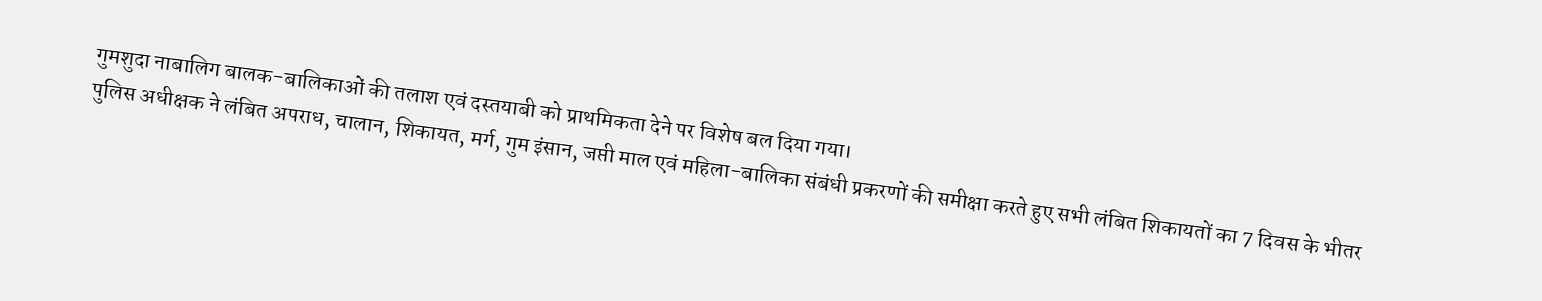गुमशुदा नाबालिग बालक-बालिकाओं की तलाश एवं दस्तयाबी को प्राथमिकता देने पर विशेष बल दिया गया।
पुलिस अधीक्षक ने लंबित अपराध, चालान, शिकायत, मर्ग, गुम इंसान, जप्ती माल एवं महिला-बालिका संबंधी प्रकरणों की समीक्षा करते हुए सभी लंबित शिकायतों का 7 दिवस के भीतर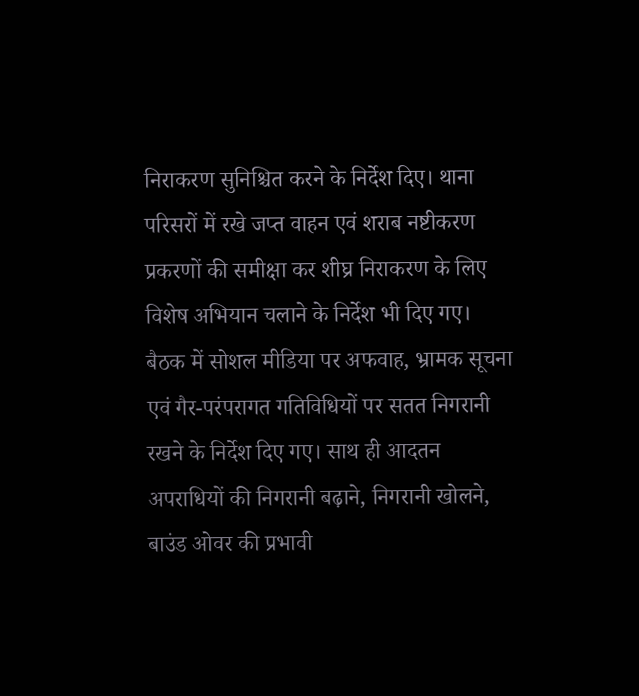निराकरण सुनिश्चित करने के निर्देश दिए। थाना परिसरों में रखे जप्त वाहन एवं शराब नष्टीकरण प्रकरणों की समीक्षा कर शीघ्र निराकरण के लिए विशेष अभियान चलाने के निर्देश भी दिए गए।
बैठक में सोशल मीडिया पर अफवाह, भ्रामक सूचना एवं गैर-परंपरागत गतिविधियों पर सतत निगरानी रखने के निर्देश दिए गए। साथ ही आदतन अपराधियों की निगरानी बढ़ाने, निगरानी खोलने, बाउंड ओवर की प्रभावी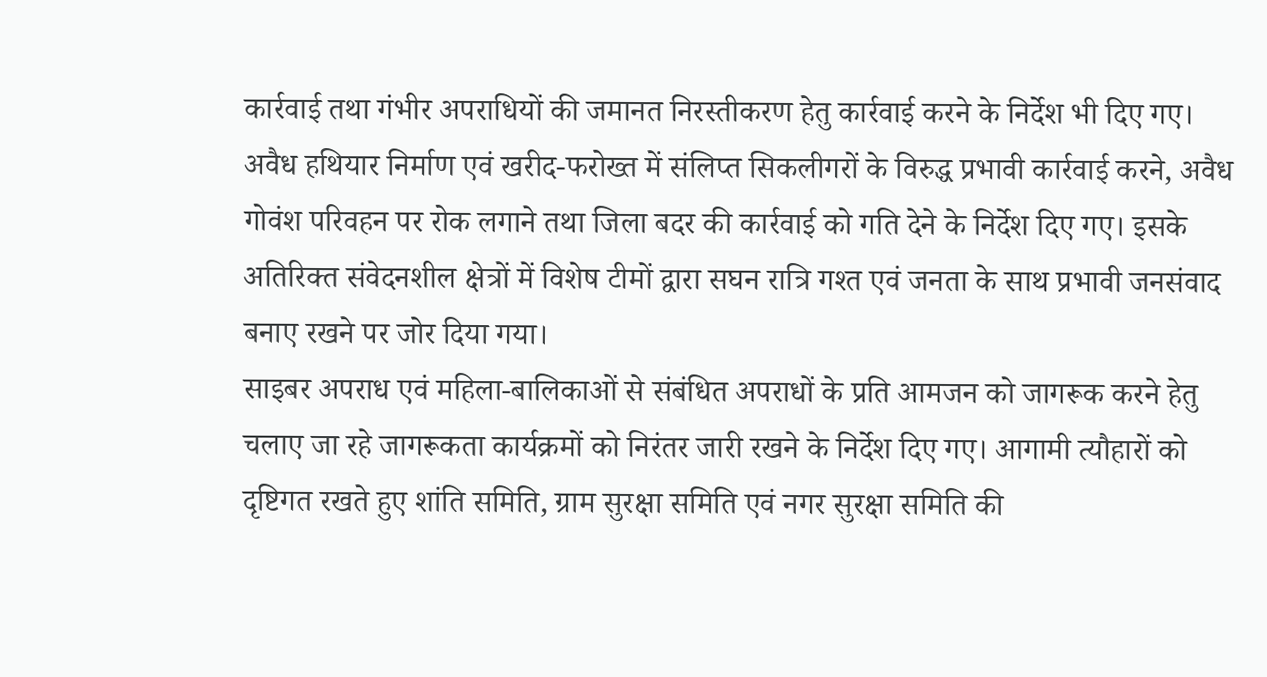कार्रवाई तथा गंभीर अपराधियों की जमानत निरस्तीकरण हेतु कार्रवाई करने के निर्देश भी दिए गए।
अवैध हथियार निर्माण एवं खरीद-फरोख्त में संलिप्त सिकलीगरों के विरुद्ध प्रभावी कार्रवाई करने, अवैध गोवंश परिवहन पर रोक लगाने तथा जिला बदर की कार्रवाई को गति देने के निर्देश दिए गए। इसके अतिरिक्त संवेदनशील क्षेत्रों में विशेष टीमों द्वारा सघन रात्रि गश्त एवं जनता के साथ प्रभावी जनसंवाद बनाए रखने पर जोर दिया गया।
साइबर अपराध एवं महिला-बालिकाओं से संबंधित अपराधों के प्रति आमजन को जागरूक करने हेतु चलाए जा रहे जागरूकता कार्यक्रमों को निरंतर जारी रखने के निर्देश दिए गए। आगामी त्यौहारों को दृष्टिगत रखते हुए शांति समिति, ग्राम सुरक्षा समिति एवं नगर सुरक्षा समिति की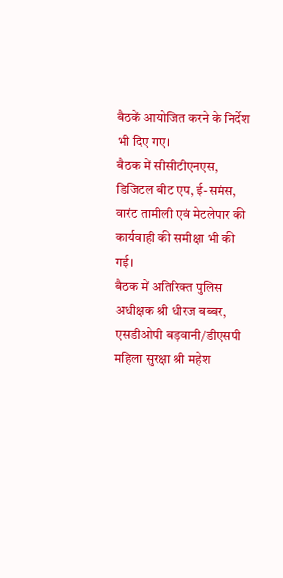बैठकें आयोजित करने के निर्देश भी दिए गए।
बैठक में सीसीटीएनएस, डिजिटल बीट एप, ई-समंस, वारंट तामीली एवं मेटलेपार की कार्यवाही की समीक्षा भी की गई।
बैठक में अतिरिक्त पुलिस अधीक्षक श्री धीरज बब्बर, एसडीओपी बड़वानी/डीएसपी महिला सुरक्षा श्री महेश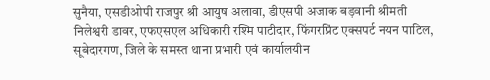सुनैया, एसडीओपी राजपुर श्री आयुष अलावा, डीएसपी अजाक बड़वानी श्रीमती निलेश्वरी डावर, एफएसएल अधिकारी रश्मि पाटीदार, फिंगरप्रिंट एक्सपर्ट नयन पाटिल, सूबेदारगण, जिले के समस्त थाना प्रभारी एवं कार्यालयीन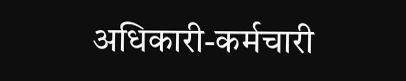अधिकारी-कर्मचारी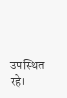उपस्थित रहे।